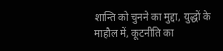शान्ति को चुनने का मुद्दा, युद्धों के माहौल में, कूटनीति का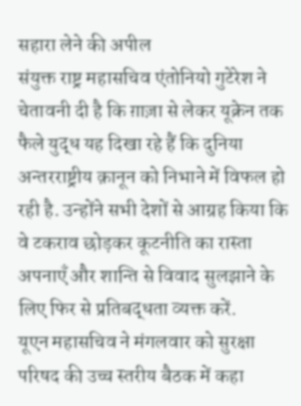सहारा लेने की अपील
संयुक्त राष्ट्र महासचिव एंतोनियो गुटेरेश ने चेतावनी दी है कि ग़ाज़ा से लेकर यूक्रेन तक फैले युद्ध यह दिखा रहे हैं कि दुनिया अन्तरराष्ट्रीय क़ानून को निभाने में विफल हो रही है. उन्होंने सभी देशों से आग्रह किया कि वे टकराव छोड़कर कूटनीति का रास्ता अपनाएँ और शान्ति से विवाद सुलझाने के लिए फिर से प्रतिबद्धता व्यक्त करें.
यूएन महासचिव ने मंगलवार को सुरक्षा परिषद की उच्च स्तरीय बैठक में कहा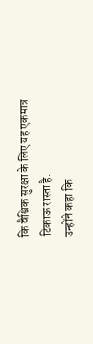कि वैश्विक सुरक्षा के लिए यह एकमात्र टिकाऊ रास्ता है.
उन्होंने कहा कि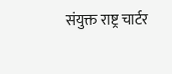संयुक्त राष्ट्र चार्टर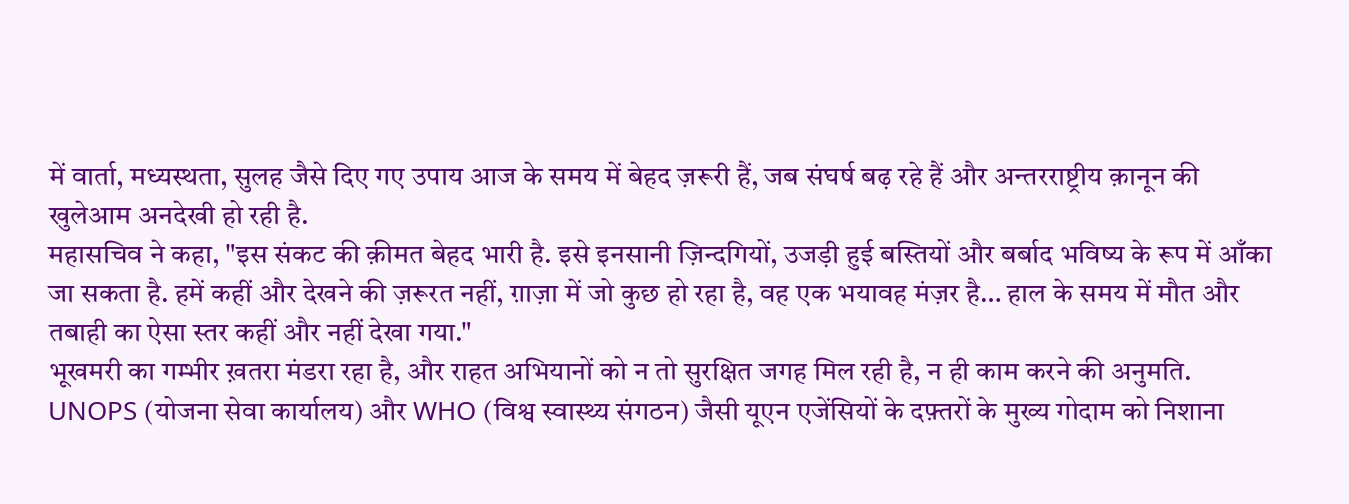में वार्ता, मध्यस्थता, सुलह जैसे दिए गए उपाय आज के समय में बेहद ज़रूरी हैं, जब संघर्ष बढ़ रहे हैं और अन्तरराष्ट्रीय क़ानून की खुलेआम अनदेखी हो रही है.
महासचिव ने कहा, "इस संकट की क़ीमत बेहद भारी है. इसे इनसानी ज़िन्दगियों, उजड़ी हुई बस्तियों और बर्बाद भविष्य के रूप में आँका जा सकता है. हमें कहीं और देखने की ज़रूरत नहीं, ग़ाज़ा में जो कुछ हो रहा है, वह एक भयावह मंज़र है… हाल के समय में मौत और तबाही का ऐसा स्तर कहीं और नहीं देखा गया."
भूखमरी का गम्भीर ख़तरा मंडरा रहा है, और राहत अभियानों को न तो सुरक्षित जगह मिल रही है, न ही काम करने की अनुमति.
UNOPS (योजना सेवा कार्यालय) और WHO (विश्व स्वास्थ्य संगठन) जैसी यूएन एजेंसियों के दफ़्तरों के मुख्य गोदाम को निशाना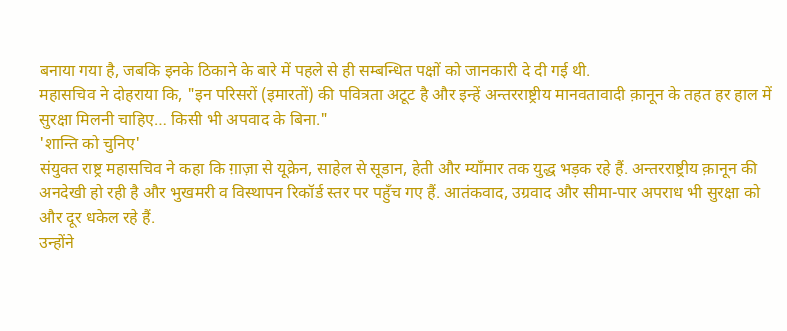बनाया गया है, जबकि इनके ठिकाने के बारे में पहले से ही सम्बन्धित पक्षों को जानकारी दे दी गई थी.
महासचिव ने दोहराया कि, "इन परिसरों (इमारतों) की पवित्रता अटूट है और इन्हें अन्तरराष्ट्रीय मानवतावादी क़ानून के तहत हर हाल में सुरक्षा मिलनी चाहिए… किसी भी अपवाद के बिना."
'शान्ति को चुनिए'
संयुक्त राष्ट्र महासचिव ने कहा कि ग़ाज़ा से यूक्रेन, साहेल से सूडान, हेती और म्याँमार तक युद्ध भड़क रहे हैं. अन्तरराष्ट्रीय क़ानून की अनदेखी हो रही है और भुखमरी व विस्थापन रिकॉर्ड स्तर पर पहुँच गए हैं. आतंकवाद, उग्रवाद और सीमा-पार अपराध भी सुरक्षा को और दूर धकेल रहे हैं.
उन्होंने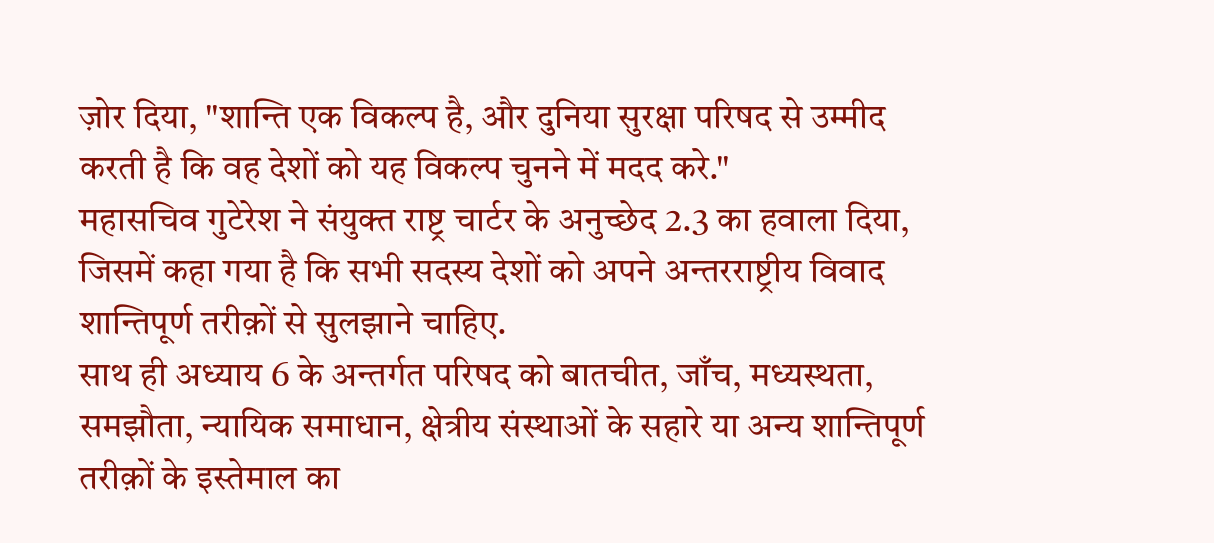ज़ोर दिया, "शान्ति एक विकल्प है, और दुनिया सुरक्षा परिषद से उम्मीद करती है कि वह देशों को यह विकल्प चुनने में मदद करे."
महासचिव गुटेरेश ने संयुक्त राष्ट्र चार्टर के अनुच्छेद 2.3 का हवाला दिया, जिसमें कहा गया है कि सभी सदस्य देशों को अपने अन्तरराष्ट्रीय विवाद शान्तिपूर्ण तरीक़ों से सुलझाने चाहिए.
साथ ही अध्याय 6 के अन्तर्गत परिषद को बातचीत, जाँच, मध्यस्थता, समझौता, न्यायिक समाधान, क्षेत्रीय संस्थाओं के सहारे या अन्य शान्तिपूर्ण तरीक़ों के इस्तेमाल का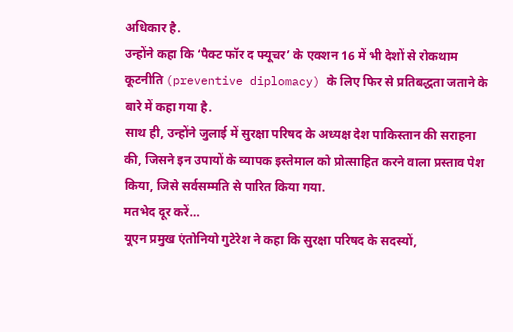अधिकार है.
उन्होंने कहा कि ‘पैक्ट फॉर द फ्यूचर’ के एक्शन 16 में भी देशों से रोकथाम कूटनीति (preventive diplomacy) के लिए फिर से प्रतिबद्धता जताने के बारे में कहा गया है.
साथ ही, उन्होंने जुलाई में सुरक्षा परिषद के अध्यक्ष देश पाकिस्तान की सराहना की, जिसने इन उपायों के व्यापक इस्तेमाल को प्रोत्साहित करने वाला प्रस्ताव पेश किया, जिसे सर्वसम्मति से पारित किया गया.
मतभेद दूर करें…
यूएन प्रमुख एंतोनियो गुटेरेश ने कहा कि सुरक्षा परिषद के सदस्यों,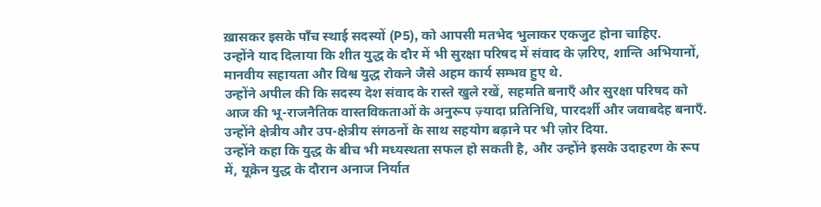ख़ासकर इसके पाँच स्थाई सदस्यों (P5), को आपसी मतभेद भुलाकर एकजुट होना चाहिए.
उन्होंने याद दिलाया कि शीत युद्ध के दौर में भी सुरक्षा परिषद में संवाद के ज़रिए, शान्ति अभियानों, मानवीय सहायता और विश्व युद्ध रोकने जैसे अहम कार्य सम्भव हुए थे.
उन्होंने अपील की कि सदस्य देश संवाद के रास्ते खुले रखें, सहमति बनाएँ और सुरक्षा परिषद को आज की भू-राजनैतिक वास्तविकताओं के अनुरूप ज़्यादा प्रतिनिधि, पारदर्शी और जवाबदेह बनाएँ.
उन्होंने क्षेत्रीय और उप-क्षेत्रीय संगठनों के साथ सहयोग बढ़ाने पर भी ज़ोर दिया.
उन्होंने कहा कि युद्ध के बीच भी मध्यस्थता सफल हो सकती है, और उन्होंने इसके उदाहरण के रूप में, यूक्रेन युद्ध के दौरान अनाज निर्यात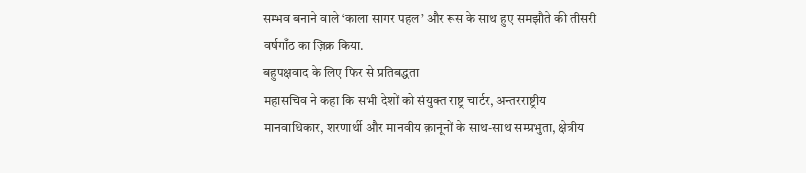सम्भव बनाने वाले ‘काला सागर पहल’ और रूस के साथ हुए समझौते की तीसरी वर्षगाँठ का ज़िक्र किया.
बहुपक्षवाद के लिए फिर से प्रतिबद्धता
महासचिव ने कहा कि सभी देशों को संयुक्त राष्ट्र चार्टर, अन्तरराष्ट्रीय मानवाधिकार, शरणार्थी और मानवीय क़ानूनों के साथ-साथ सम्प्रभुता, क्षेत्रीय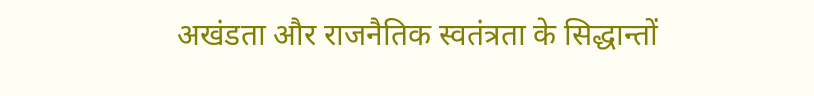अखंडता और राजनैतिक स्वतंत्रता के सिद्धान्तों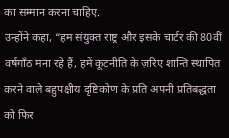का सम्मान करना चाहिए.
उन्होंने कहा, “हम संयुक्त राष्ट्र और इसके चार्टर की 80वीं वर्षगाँठ मना रहे हैं, हमें कूटनीति के ज़रिए शान्ति स्थापित करने वाले बहुपक्षीय दृष्टिकोण के प्रति अपनी प्रतिबद्धता को फिर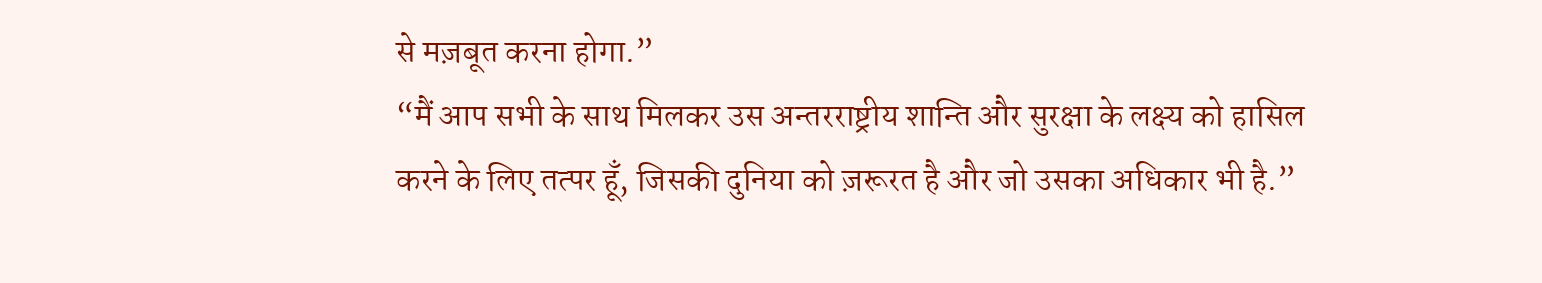से मज़बूत करना होगा.”
“मैं आप सभी के साथ मिलकर उस अन्तरराष्ट्रीय शान्ति और सुरक्षा के लक्ष्य को हासिल करने के लिए तत्पर हूँ, जिसकी दुनिया को ज़रूरत है और जो उसका अधिकार भी है.”